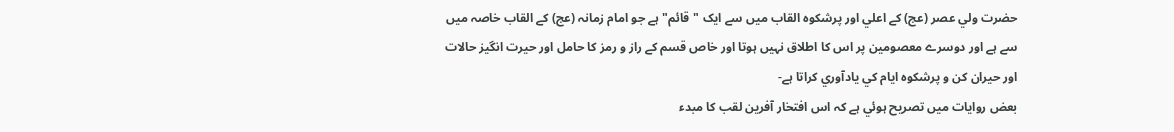حضرت ولي عصر (عج) کے اعلي اور پرشکوہ القاب ميں سے ايک "قائم" ہے جو امام زمانہ (عج) کے القاب خاصہ ميں سے ہے اور دوسرے معصومين پر اس کا اطلاق نہيں ہوتا اور خاص قسم کے راز و رمز کا حامل اور حيرت انگيز حالات اور حيران کن و پرشکوہ ايام کي يادآوري کراتا ہے-
بعض روايات ميں تصريح ہوئي ہے کہ اس افتخار آفرين لقب کا مبدء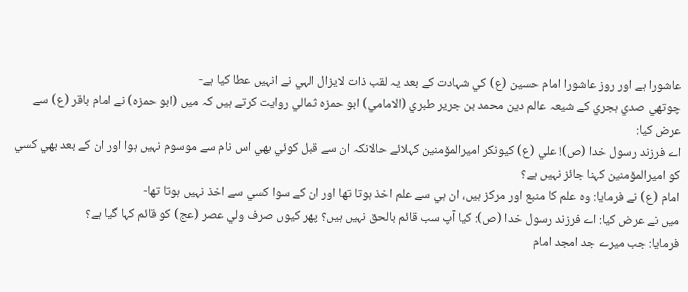عاشورا ہے اور روز عاشورا امام حسين (ع) کي شہادت کے بعد يہ لقب ذات لايزال الہي نے انہيں عطا کيا ہے-
چوتھي صدي ہجري کے شيعہ عالم دين محمد بن جرير طبري (الامامي) ابو حمزہ ثمالي روايت کرتے ہيں کہ ميں (ابو حمزہ) نے امام باقر (ع) سے عرض کيا:
اے فرزند رسول خدا (ص)! علي (ع) کيونکر اميرالمۆمنين کہلائے حالانکہ ان سے قبل کوئي بھي اس نام سے موسوم نہيں ہوا اور ان کے بعد بھي کسي کو اميرالمۆمنين کہنا جائز نہيں ہے؟
امام (ع) نے فرمايا: وہ علم کا منبع اور مرکز ہيں، ان ہي سے علم اخذ ہوتا تھا اور ان کے سوا کسي سے اخذ نہيں ہوتا تھا-
ميں نے عرض کيا: اے فرزند رسول خدا (ص): کيا آپ سب قائم بالحق نہيں ہيں؟ پھر کيوں صرف ولي عصر (عج) کو قائم کہا گيا ہے؟
فرمايا: جب ميرے جد امجد امام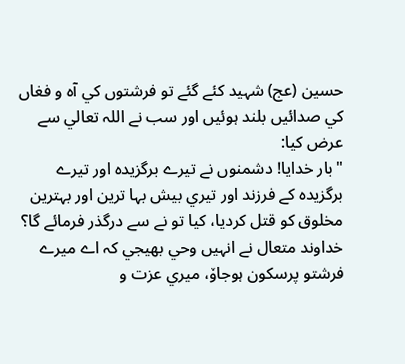حسين (عج) شہيد کئے گئے تو فرشتوں کي آہ و فغاں کي صدائيں بلند ہوئيں اور سب نے اللہ تعالي سے عرض کيا:
"بار خدايا! دشمنوں نے تيرے برگزيدہ اور تيرے برگزيدہ کے فرزند اور تيري بيش بہا ترين اور بہترين مخلوق کو قتل کرديا، کيا تو نے سے درگذر فرمائے گا؟
خداوند متعال نے انہيں وحي بھيجي کہ اے ميرے فرشتو پرسکون ہوجاۆ، ميري عزت و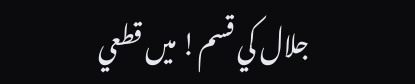جلال کي قسم! ميں قطعي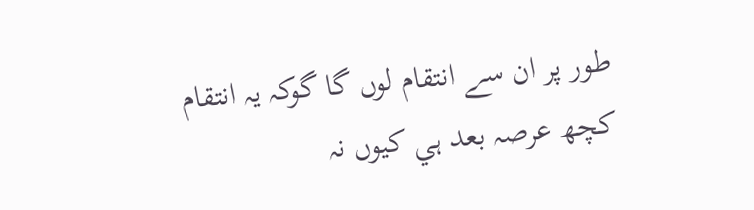طور پر ان سے انتقام لوں گا گوکہ يہ انتقام کچھ عرصہ بعد ہي کيوں نہ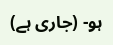ہو- (جاری ہے)